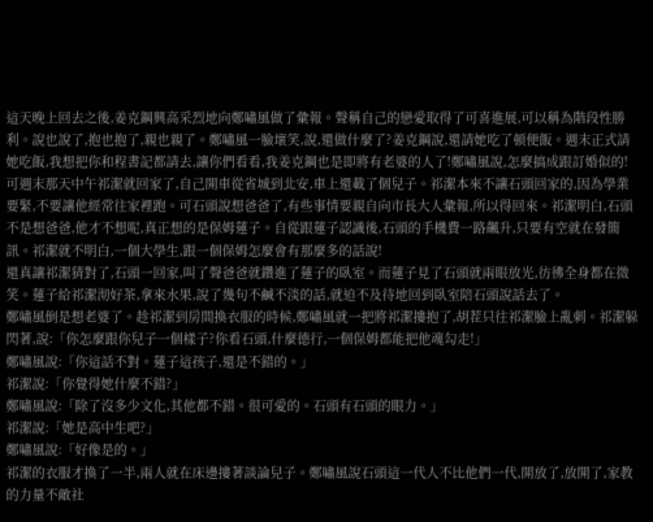這天晚上回去之後,姜克鋼興高采烈地向鄭嘯風做了彙報。聲稱自己的戀愛取得了可喜進展,可以稱為階段性勝利。說也說了,抱也抱了,親也親了。鄭嘯風一臉壞笑,說,還做什麼了?姜克鋼說,還請她吃了頓便飯。週末正式請她吃飯,我想把你和程書記都請去,讓你們看看,我姜克鋼也是即將有老婆的人了!鄭嘯風說,怎麼搞成跟訂婚似的!
可週末那天中午祁潔就回家了,自己開車從省城到北安,車上還載了個兒子。祁潔本來不讓石頭回家的,因為學業要緊,不要讓他經常往家裡跑。可石頭說想爸爸了,有些事情要親自向市長大人彙報,所以得回來。祁潔明白,石頭不是想爸爸,他才不想呢,真正想的是保姆蓮子。自從跟蓮子認識後,石頭的手機費一路飆升,只要有空就在發簡訊。祁潔就不明白,一個大學生,跟一個保姆怎麼會有那麼多的話說!
還真讓祁潔猜對了,石頭一回家,叫了聲爸爸就鑽進了蓮子的臥室。而蓮子見了石頭就兩眼放光,彷彿全身都在微笑。蓮子給祁潔沏好茶,拿來水果,說了幾句不鹹不淡的話,就迫不及待地回到臥室陪石頭說話去了。
鄭嘯風倒是想老婆了。趁祁潔到房間換衣服的時候,鄭嘯風就一把將祁潔摟抱了,胡茬只往祁潔臉上亂刺。祁潔躲閃著,說:「你怎麼跟你兒子一個樣子?你看石頭,什麼德行,一個保姆都能把他魂勾走!」
鄭嘯風說:「你這話不對。蓮子這孩子,還是不錯的。」
祁潔說:「你覺得她什麼不錯?」
鄭嘯風說:「除了沒多少文化,其他都不錯。很可愛的。石頭有石頭的眼力。」
祁潔說:「她是高中生吧?」
鄭嘯風說:「好像是的。」
祁潔的衣服才換了一半,兩人就在床邊摟著談論兒子。鄭嘯風說石頭這一代人不比他們一代,開放了,放開了,家教的力量不敵社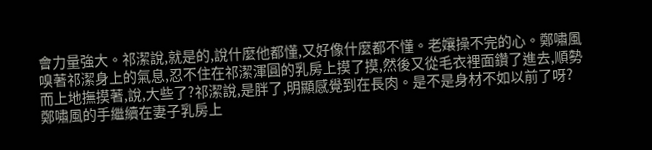會力量強大。祁潔說,就是的,說什麼他都懂,又好像什麼都不懂。老孃操不完的心。鄭嘯風嗅著祁潔身上的氣息,忍不住在祁潔渾圓的乳房上摸了摸,然後又從毛衣裡面鑽了進去,順勢而上地撫摸著,說,大些了?祁潔說,是胖了,明顯感覺到在長肉。是不是身材不如以前了呀?鄭嘯風的手繼續在妻子乳房上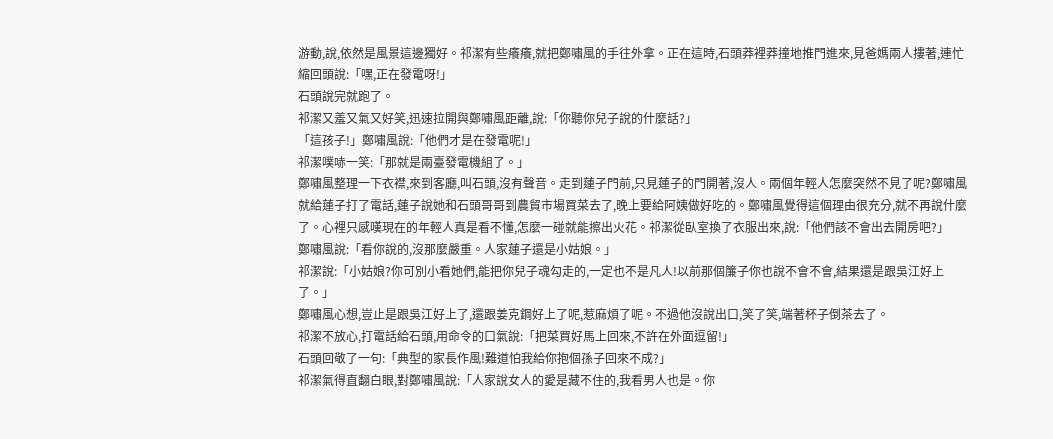游動,說,依然是風景這邊獨好。祁潔有些癢癢,就把鄭嘯風的手往外拿。正在這時,石頭莽裡莽撞地推門進來,見爸媽兩人摟著,連忙縮回頭說:「嘿,正在發電呀!」
石頭說完就跑了。
祁潔又羞又氣又好笑,迅速拉開與鄭嘯風距離,說:「你聽你兒子說的什麼話?」
「這孩子!」鄭嘯風說:「他們才是在發電呢!」
祁潔噗哧一笑:「那就是兩臺發電機組了。」
鄭嘯風整理一下衣襟,來到客廳,叫石頭,沒有聲音。走到蓮子門前,只見蓮子的門開著,沒人。兩個年輕人怎麼突然不見了呢?鄭嘯風就給蓮子打了電話,蓮子說她和石頭哥哥到農貿市場買菜去了,晚上要給阿姨做好吃的。鄭嘯風覺得這個理由很充分,就不再說什麼了。心裡只感嘆現在的年輕人真是看不懂,怎麼一碰就能擦出火花。祁潔從臥室換了衣服出來,說:「他們該不會出去開房吧?」
鄭嘯風說:「看你說的,沒那麼嚴重。人家蓮子還是小姑娘。」
祁潔說:「小姑娘?你可別小看她們,能把你兒子魂勾走的,一定也不是凡人!以前那個簾子你也說不會不會,結果還是跟吳江好上了。」
鄭嘯風心想,豈止是跟吳江好上了,還跟姜克鋼好上了呢,惹麻煩了呢。不過他沒說出口,笑了笑,端著杯子倒茶去了。
祁潔不放心,打電話給石頭,用命令的口氣說:「把菜買好馬上回來,不許在外面逗留!」
石頭回敬了一句:「典型的家長作風!難道怕我給你抱個孫子回來不成?」
祁潔氣得直翻白眼,對鄭嘯風說:「人家說女人的愛是藏不住的,我看男人也是。你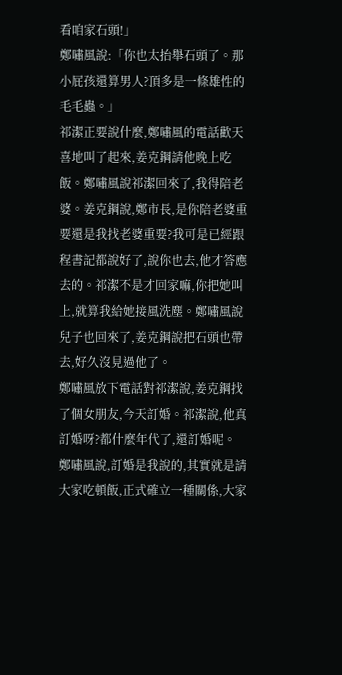看咱家石頭!」
鄭嘯風說:「你也太抬舉石頭了。那小屁孩還算男人?頂多是一條雄性的毛毛蟲。」
祁潔正要說什麼,鄭嘯風的電話歡天喜地叫了起來,姜克鋼請他晚上吃飯。鄭嘯風說祁潔回來了,我得陪老婆。姜克鋼說,鄭市長,是你陪老婆重要還是我找老婆重要?我可是已經跟程書記都說好了,說你也去,他才答應去的。祁潔不是才回家嘛,你把她叫上,就算我給她接風洗塵。鄭嘯風說兒子也回來了,姜克鋼說把石頭也帶去,好久沒見過他了。
鄭嘯風放下電話對祁潔說,姜克鋼找了個女朋友,今天訂婚。祁潔說,他真訂婚呀?都什麼年代了,還訂婚呢。鄭嘯風說,訂婚是我說的,其實就是請大家吃頓飯,正式確立一種關係,大家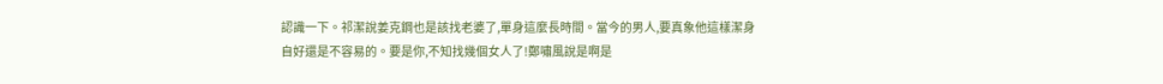認識一下。祁潔說姜克鋼也是該找老婆了,單身這麼長時間。當今的男人,要真象他這樣潔身自好還是不容易的。要是你,不知找幾個女人了!鄭嘯風說是啊是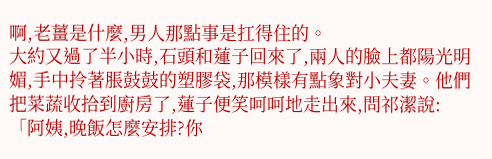啊,老薑是什麼,男人那點事是扛得住的。
大約又過了半小時,石頭和蓮子回來了,兩人的臉上都陽光明媚,手中拎著脹鼓鼓的塑膠袋,那模樣有點象對小夫妻。他們把菜蔬收拾到廚房了,蓮子便笑呵呵地走出來,問祁潔說:「阿姨,晚飯怎麼安排?你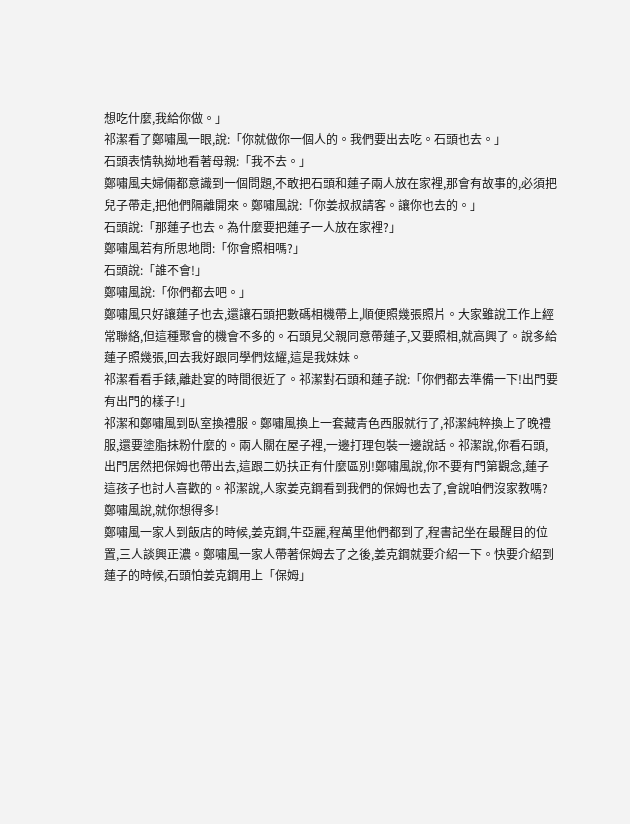想吃什麼,我給你做。」
祁潔看了鄭嘯風一眼,說:「你就做你一個人的。我們要出去吃。石頭也去。」
石頭表情執拗地看著母親:「我不去。」
鄭嘯風夫婦倆都意識到一個問題,不敢把石頭和蓮子兩人放在家裡,那會有故事的,必須把兒子帶走,把他們隔離開來。鄭嘯風說:「你姜叔叔請客。讓你也去的。」
石頭說:「那蓮子也去。為什麼要把蓮子一人放在家裡?」
鄭嘯風若有所思地問:「你會照相嗎?」
石頭說:「誰不會!」
鄭嘯風說:「你們都去吧。」
鄭嘯風只好讓蓮子也去,還讓石頭把數碼相機帶上,順便照幾張照片。大家雖說工作上經常聯絡,但這種聚會的機會不多的。石頭見父親同意帶蓮子,又要照相,就高興了。說多給蓮子照幾張,回去我好跟同學們炫耀,這是我妹妹。
祁潔看看手錶,離赴宴的時間很近了。祁潔對石頭和蓮子說:「你們都去準備一下!出門要有出門的樣子!」
祁潔和鄭嘯風到臥室換禮服。鄭嘯風換上一套藏青色西服就行了,祁潔純粹換上了晚禮服,還要塗脂抹粉什麼的。兩人關在屋子裡,一邊打理包裝一邊說話。祁潔說,你看石頭,出門居然把保姆也帶出去,這跟二奶扶正有什麼區別!鄭嘯風說,你不要有門第觀念,蓮子這孩子也討人喜歡的。祁潔說,人家姜克鋼看到我們的保姆也去了,會說咱們沒家教嗎?鄭嘯風說,就你想得多!
鄭嘯風一家人到飯店的時候,姜克鋼,牛亞麗,程萬里他們都到了,程書記坐在最醒目的位置,三人談興正濃。鄭嘯風一家人帶著保姆去了之後,姜克鋼就要介紹一下。快要介紹到蓮子的時候,石頭怕姜克鋼用上「保姆」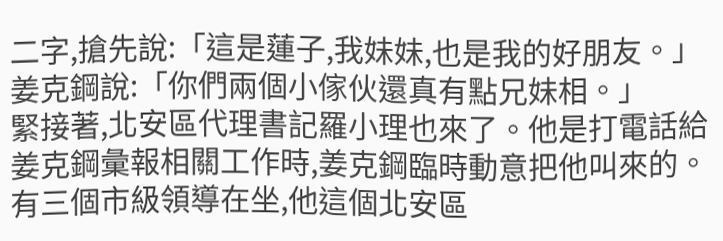二字,搶先說:「這是蓮子,我妹妹,也是我的好朋友。」
姜克鋼說:「你們兩個小傢伙還真有點兄妹相。」
緊接著,北安區代理書記羅小理也來了。他是打電話給姜克鋼彙報相關工作時,姜克鋼臨時動意把他叫來的。有三個市級領導在坐,他這個北安區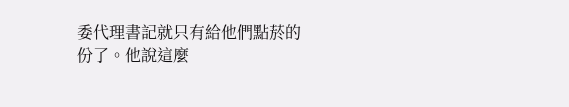委代理書記就只有給他們點菸的份了。他說這麼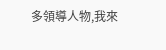多領導人物,我來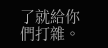了就給你們打雜。